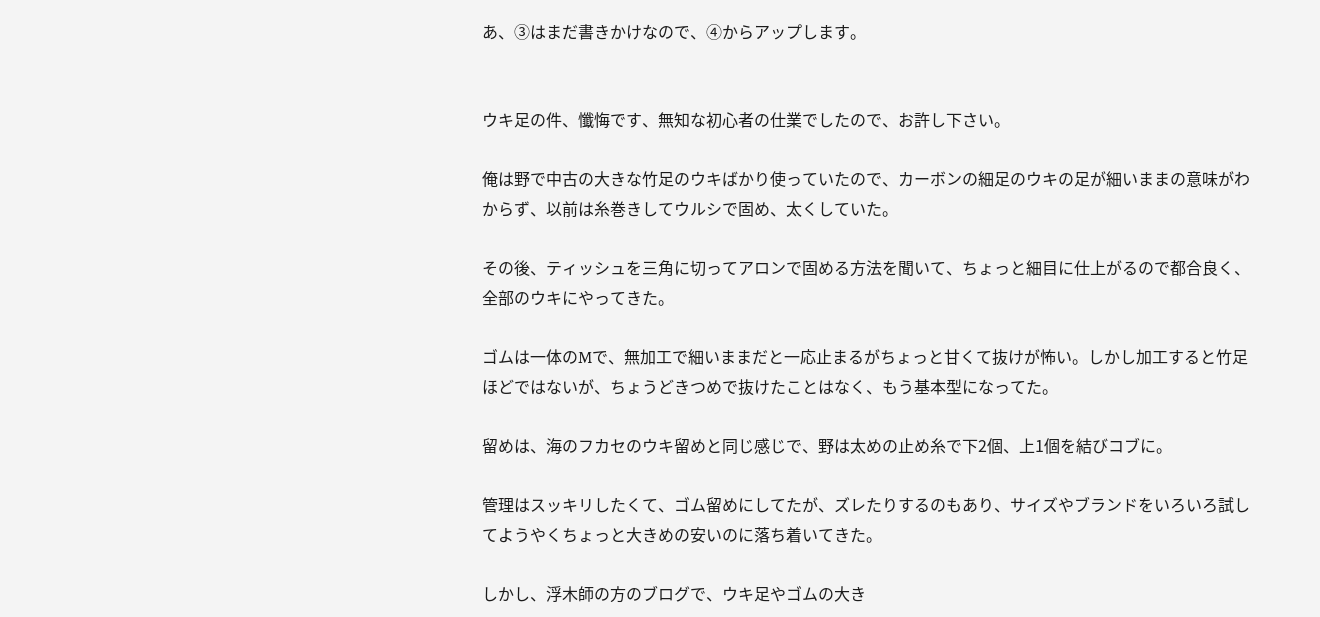あ、③はまだ書きかけなので、④からアップします。


ウキ足の件、懺悔です、無知な初心者の仕業でしたので、お許し下さい。

俺は野で中古の大きな竹足のウキばかり使っていたので、カーボンの細足のウキの足が細いままの意味がわからず、以前は糸巻きしてウルシで固め、太くしていた。

その後、ティッシュを三角に切ってアロンで固める方法を聞いて、ちょっと細目に仕上がるので都合良く、全部のウキにやってきた。

ゴムは一体のMで、無加工で細いままだと一応止まるがちょっと甘くて抜けが怖い。しかし加工すると竹足ほどではないが、ちょうどきつめで抜けたことはなく、もう基本型になってた。

留めは、海のフカセのウキ留めと同じ感じで、野は太めの止め糸で下2個、上1個を結びコブに。

管理はスッキリしたくて、ゴム留めにしてたが、ズレたりするのもあり、サイズやブランドをいろいろ試してようやくちょっと大きめの安いのに落ち着いてきた。

しかし、浮木師の方のブログで、ウキ足やゴムの大き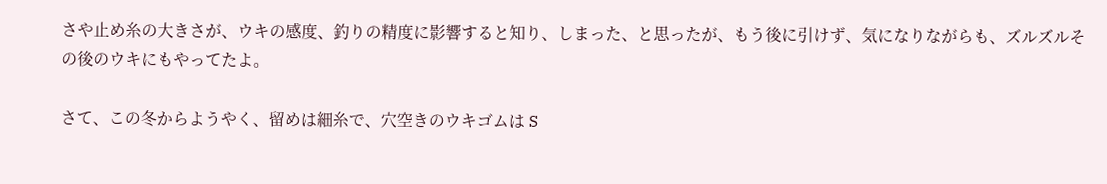さや止め糸の大きさが、ウキの感度、釣りの精度に影響すると知り、しまった、と思ったが、もう後に引けず、気になりながらも、ズルズルその後のウキにもやってたよ。

さて、この冬からようやく、留めは細糸で、穴空きのウキゴムは S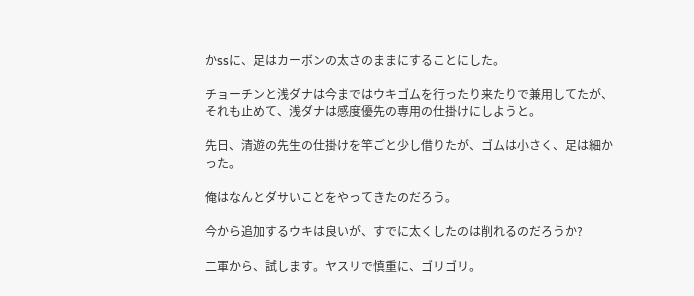かssに、足はカーボンの太さのままにすることにした。

チョーチンと浅ダナは今まではウキゴムを行ったり来たりで兼用してたが、それも止めて、浅ダナは感度優先の専用の仕掛けにしようと。

先日、清遊の先生の仕掛けを竿ごと少し借りたが、ゴムは小さく、足は細かった。

俺はなんとダサいことをやってきたのだろう。

今から追加するウキは良いが、すでに太くしたのは削れるのだろうか?

二軍から、試します。ヤスリで慎重に、ゴリゴリ。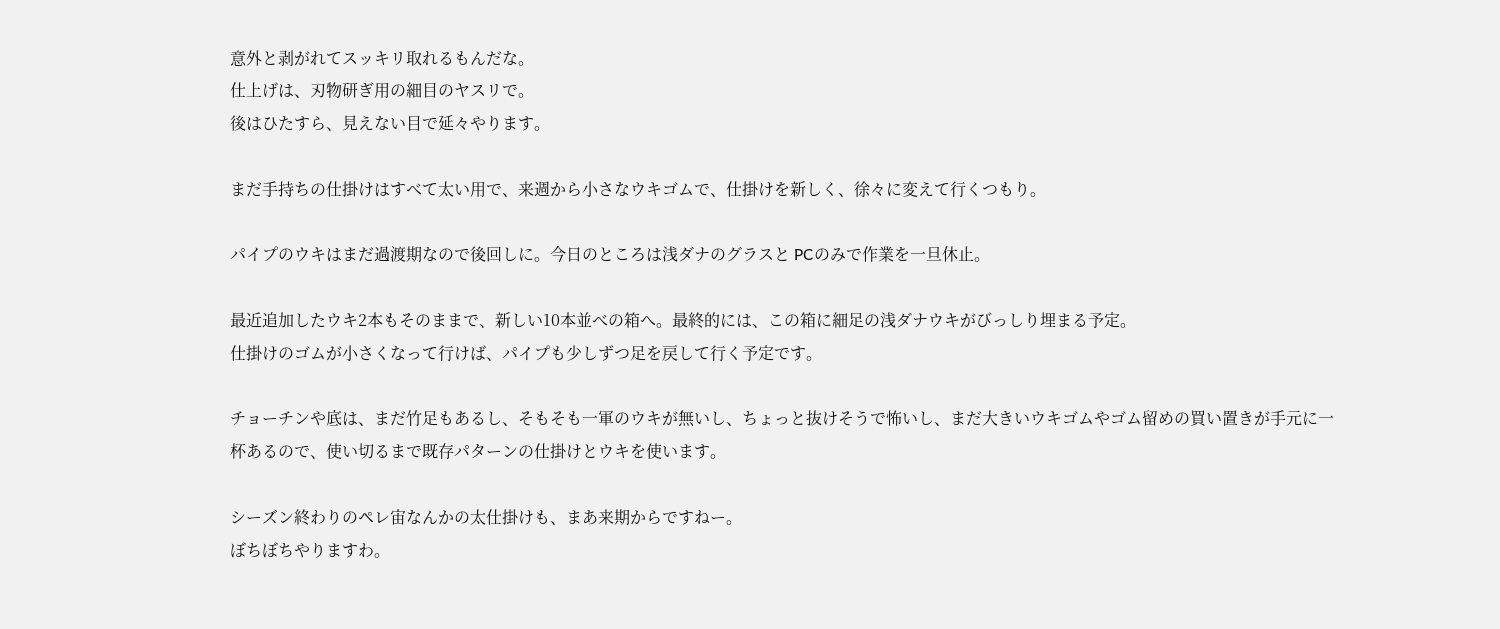意外と剥がれてスッキリ取れるもんだな。
仕上げは、刃物研ぎ用の細目のヤスリで。
後はひたすら、見えない目で延々やります。

まだ手持ちの仕掛けはすべて太い用で、来週から小さなウキゴムで、仕掛けを新しく、徐々に変えて行くつもり。

パイプのウキはまだ過渡期なので後回しに。今日のところは浅ダナのグラスと PCのみで作業を一旦休止。

最近追加したウキ2本もそのままで、新しい10本並べの箱へ。最終的には、この箱に細足の浅ダナウキがびっしり埋まる予定。
仕掛けのゴムが小さくなって行けば、パイプも少しずつ足を戻して行く予定です。

チョーチンや底は、まだ竹足もあるし、そもそも一軍のウキが無いし、ちょっと抜けそうで怖いし、まだ大きいウキゴムやゴム留めの買い置きが手元に一杯あるので、使い切るまで既存パターンの仕掛けとウキを使います。

シーズン終わりのペレ宙なんかの太仕掛けも、まあ来期からですねー。
ぼちぼちやりますわ。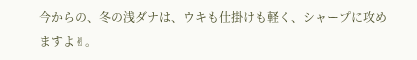今からの、冬の浅ダナは、ウキも仕掛けも軽く、シャープに攻めますよ✌。